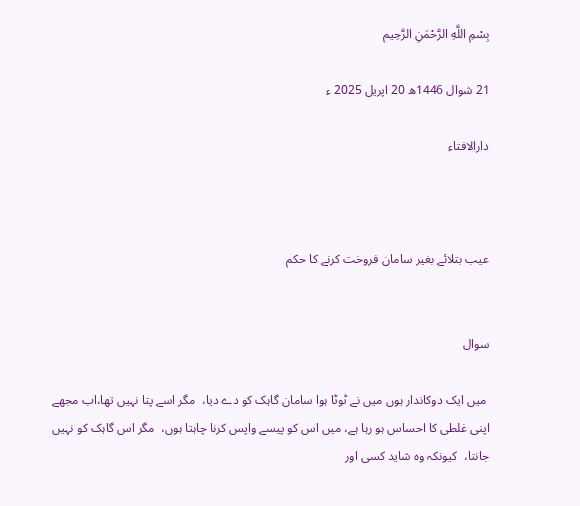بِسْمِ اللَّهِ الرَّحْمَنِ الرَّحِيم

21 شوال 1446ھ 20 اپریل 2025 ء

دارالافتاء



عیب بتلائے بغیر سامان فروخت کرنے کا حکم


سوال

 میں ایک دوکاندار ہوں میں نے ٹوٹا ہوا سامان گاہک کو دے دیا،  مگر اسے پتا نہیں تھا،اب مجھے اپنی غلطی کا احساس ہو رہا ہے، میں اس کو پیسے واپس کرنا چاہتا ہوں،  مگر اس گاہک کو نہیں جانتا،  کیونکہ وہ شاید کسی اور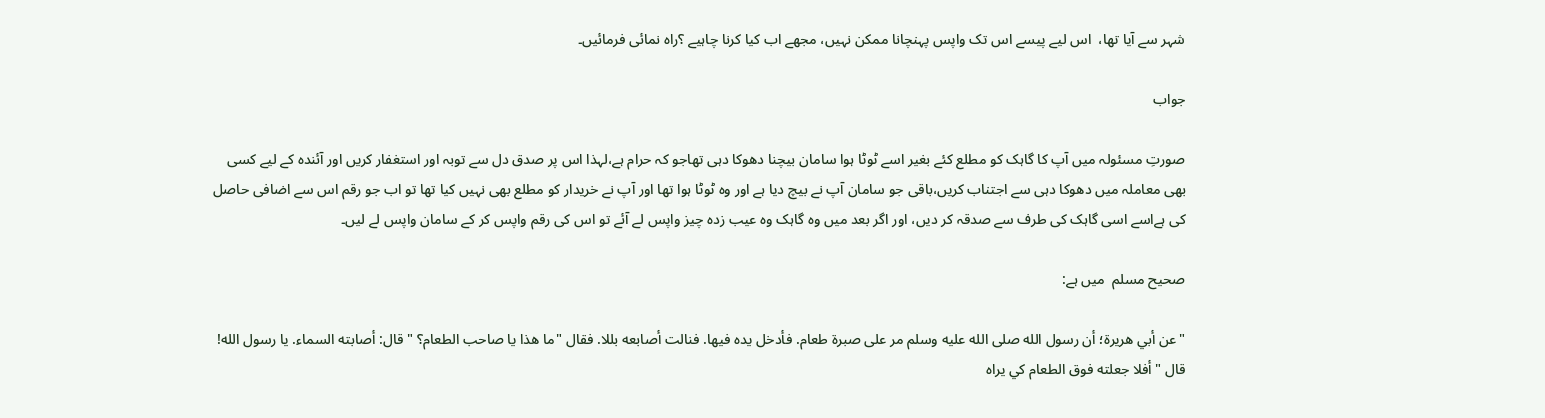شہر سے آیا تھا،  اس لیے پیسے اس تک واپس پہنچانا ممکن نہیں، مجھے اب کیا کرنا چاہیے ؟راہ نمائی فرمائیں۔

جواب

صورتِ مسئولہ میں آپ کا گاہک کو مطلع کئے بغیر اسے ٹوٹا ہوا سامان بیچنا دھوکا دہی تھاجو کہ حرام ہے،لہذا اس پر صدق دل سے توبہ اور استغفار کریں اور آئندہ کے لیے کسی بھی معاملہ میں دھوکا دہی سے اجتناب کریں،باقی جو سامان آپ نے بیچ دیا ہے اور وہ ٹوٹا ہوا تھا اور آپ نے خریدار کو مطلع بھی نہیں کیا تھا تو اب جو رقم اس سے اضافی حاصل کی ہےاسے اسی گاہک کی طرف سے صدقہ کر دیں، اور اگر بعد میں وہ گاہک وہ عیب زدہ چیز واپس لے آئے تو اس کی رقم واپس کر کے سامان واپس لے لیں۔

صحیح مسلم  میں ہے:

"عن أبي هريرة؛ أن رسول الله صلى الله عليه وسلم مر على صبرة طعام. فأدخل يده فيها. فنالت أصابعه بللا. فقال "ما هذا يا صاحب الطعام؟ " قال: أصابته السماء. يا رسول الله! قال " أفلا جعلته فوق الطعام كي يراه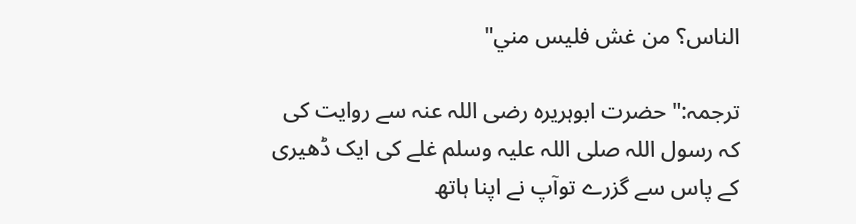الناس؟ ‌من ‌غش فليس مني"

ترجمہ:" حضرت ابوہریرہ رضی اللہ عنہ سے روایت کی کہ رسول اللہ صلی اللہ علیہ وسلم غلے کی ایک ڈھیری کے پاس سے گزرے توآپ نے اپنا ہاتھ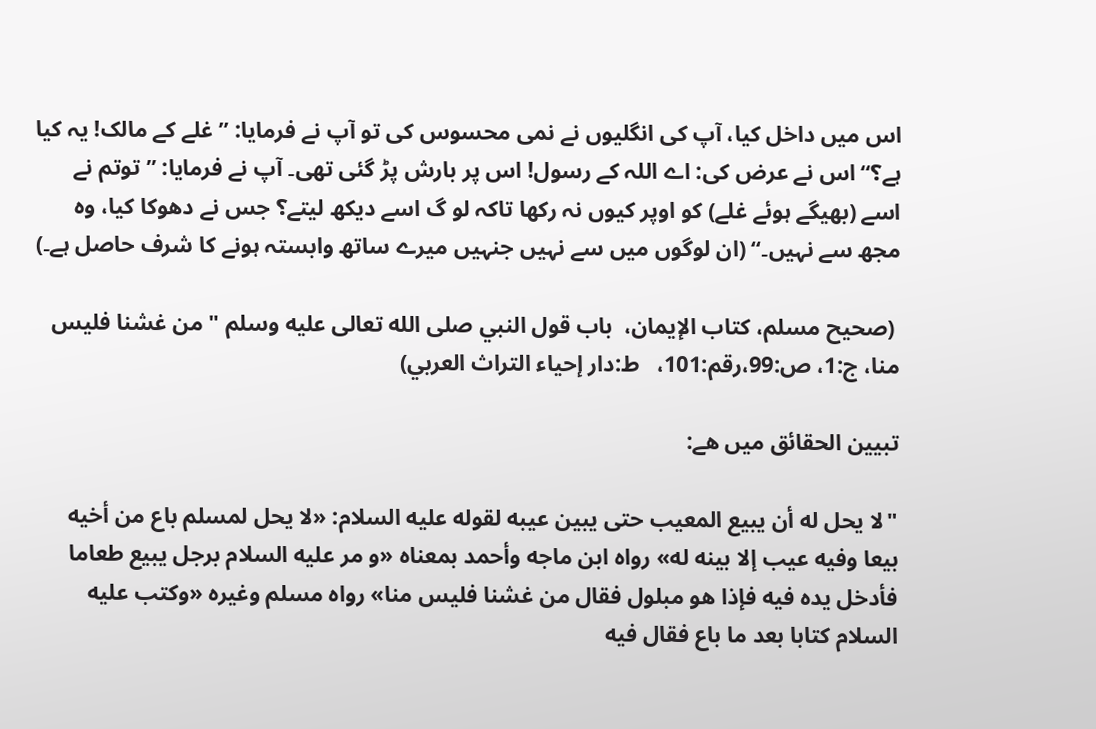اس میں داخل کیا، آپ کی انگلیوں نے نمی محسوس کی تو آپ نے فرمایا: ” غلے کے مالک! یہ کیا ہے؟“ اس نے عرض کی: اے اللہ کے رسول! اس پر بارش پڑ گئی تھی۔ آپ نے فرمایا: ” توتم نے اسے (بھیگے ہوئے غلے) کو اوپر کیوں نہ رکھا تاکہ لو گ اسے دیکھ لیتے؟ جس نے دھوکا کیا، وہ مجھ سے نہیں۔“ (ان لوگوں میں سے نہیں جنہیں میرے ساتھ وابستہ ہونے کا شرف حاصل ہے۔)

 (صحيح مسلم، كتاب الإيمان، ‌‌ باب قول النبي صلى الله تعالى عليه وسلم " من غشنا فليس منا، ج:1، ص:99،رقم:101،   ط:دار إحياء التراث العربي)

تبيين الحقائق ميں هے:

"لا يحل له أن يبيع المعيب حتى يبين عيبه لقوله عليه السلام: «لا يحل لمسلم باع من أخيه بيعا وفيه عيب إلا بينه له» رواه ابن ماجه وأحمد بمعناه «و مر عليه السلام برجل يبيع طعاما فأدخل يده فيه فإذا هو مبلول فقال من ‌غشنا ‌فليس ‌منا» رواه مسلم وغيره «وكتب عليه السلام كتابا بعد ما باع فقال فيه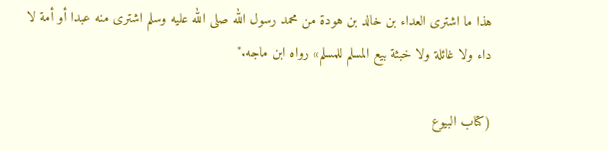هذا ما اشترى العداء بن خالد بن هودة من محمد رسول الله صلى الله عليه وسلم اشترى منه عبدا أو أمة لا داء ولا غائلة ولا خبثة بيع المسلم للمسلم» رواه ابن ماجه."

(کتاب البیوع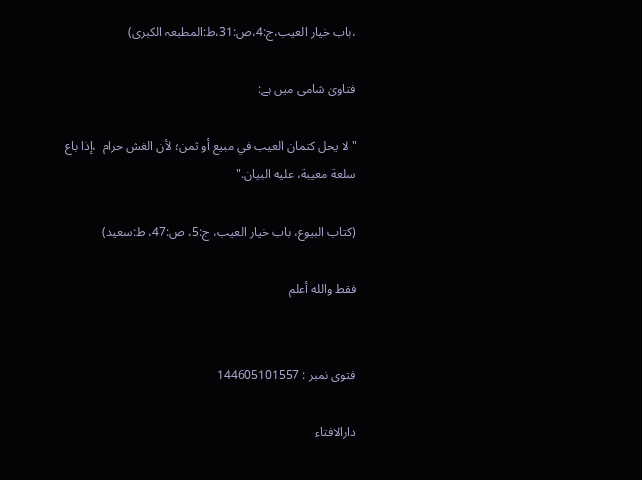،باب خیار العیب،ج:4،ص:31،ط:المطبعہ الکبری)

فتاویٰ شامی میں ہے:

"لا يحل كتمان العيب في مبيع أو ثمن؛ لأن الغش حرام  ،إذا باع سلعة معيبة، عليه البيان."

(كتاب البيوع، باب خيار العيب، ج:5، ص:47، ط:سعيد)

فقط والله أعلم


فتوی نمبر : 144605101557

دارالافتاء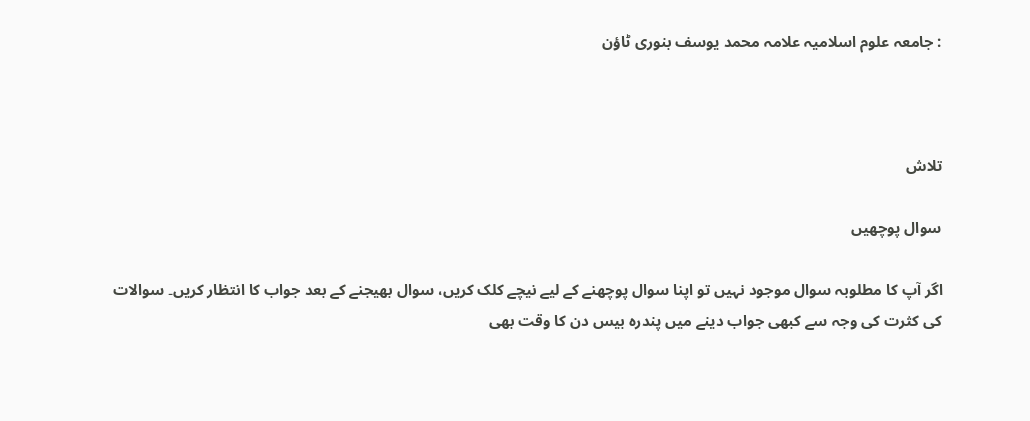: جامعہ علوم اسلامیہ علامہ محمد یوسف بنوری ٹاؤن



تلاش

سوال پوچھیں

اگر آپ کا مطلوبہ سوال موجود نہیں تو اپنا سوال پوچھنے کے لیے نیچے کلک کریں، سوال بھیجنے کے بعد جواب کا انتظار کریں۔ سوالات کی کثرت کی وجہ سے کبھی جواب دینے میں پندرہ بیس دن کا وقت بھی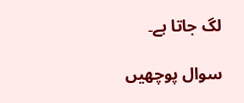لگ جاتا ہے۔

سوال پوچھیں